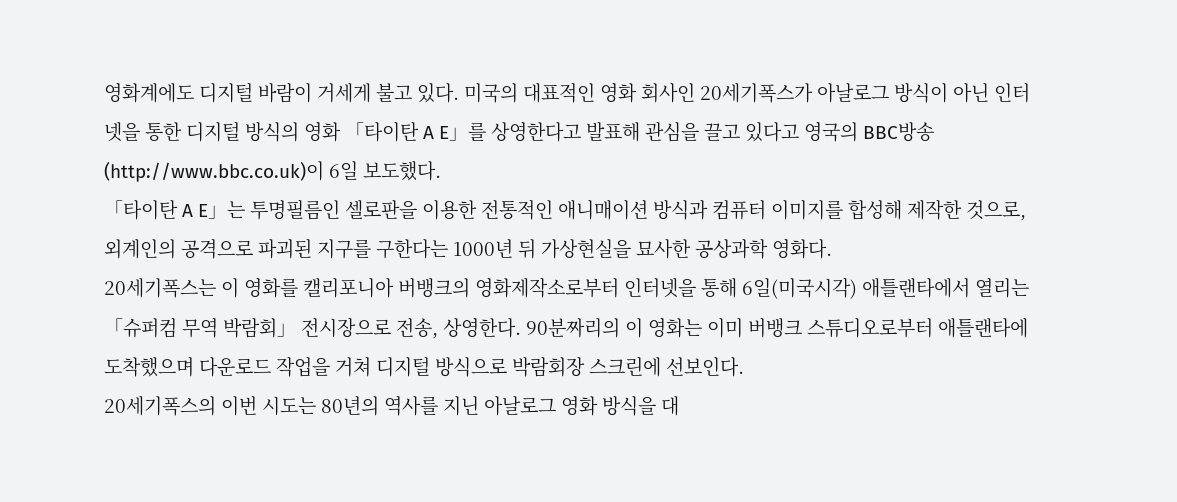영화계에도 디지털 바람이 거세게 불고 있다. 미국의 대표적인 영화 회사인 20세기폭스가 아날로그 방식이 아닌 인터넷을 통한 디지털 방식의 영화 「타이탄 A E」를 상영한다고 발표해 관심을 끌고 있다고 영국의 BBC방송(http://www.bbc.co.uk)이 6일 보도했다.
「타이탄 A E」는 투명필름인 셀로판을 이용한 전통적인 애니매이션 방식과 컴퓨터 이미지를 합성해 제작한 것으로, 외계인의 공격으로 파괴된 지구를 구한다는 1000년 뒤 가상현실을 묘사한 공상과학 영화다.
20세기폭스는 이 영화를 캘리포니아 버뱅크의 영화제작소로부터 인터넷을 통해 6일(미국시각) 애틀랜타에서 열리는 「슈퍼컴 무역 박람회」 전시장으로 전송, 상영한다. 90분짜리의 이 영화는 이미 버뱅크 스튜디오로부터 애틀랜타에 도착했으며 다운로드 작업을 거쳐 디지털 방식으로 박람회장 스크린에 선보인다.
20세기폭스의 이번 시도는 80년의 역사를 지닌 아날로그 영화 방식을 대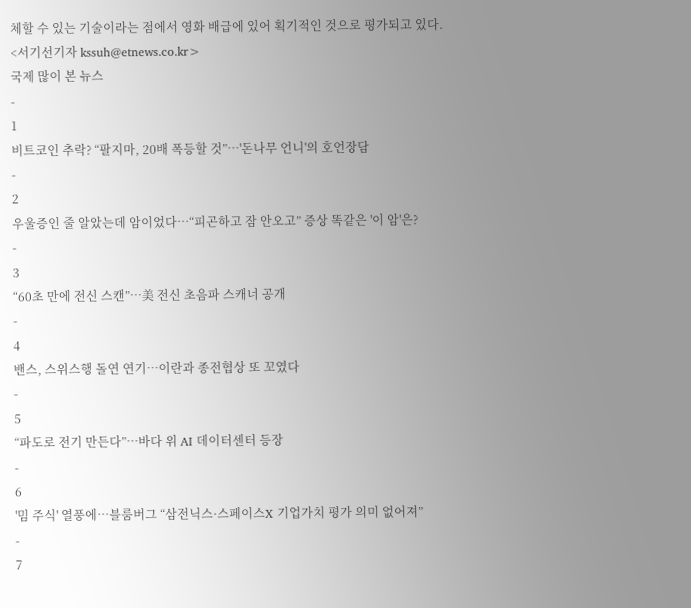체할 수 있는 기술이라는 점에서 영화 배급에 있어 획기적인 것으로 평가되고 있다.
<서기선기자 kssuh@etnews.co.kr>
국제 많이 본 뉴스
-
1
비트코인 추락? “팔지마, 20배 폭등할 것”…'돈나무 언니'의 호언장담
-
2
우울증인 줄 알았는데 암이었다…“피곤하고 잠 안오고” 증상 똑같은 '이 암'은?
-
3
“60초 만에 전신 스캔”…美 전신 초음파 스캐너 공개
-
4
밴스, 스위스행 돌연 연기…이란과 종전협상 또 꼬였다
-
5
“파도로 전기 만든다”…바다 위 AI 데이터센터 등장
-
6
'밈 주식' 열풍에…블룸버그 “삼전닉스·스페이스X 기업가치 평가 의미 없어져”
-
7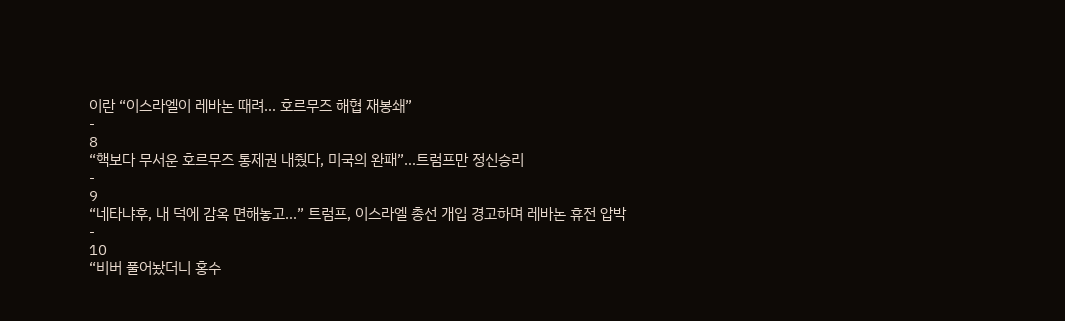이란 “이스라엘이 레바논 때려… 호르무즈 해협 재봉쇄”
-
8
“핵보다 무서운 호르무즈 통제권 내줬다, 미국의 완패”…트럼프만 정신승리
-
9
“네타냐후, 내 덕에 감옥 면해놓고…” 트럼프, 이스라엘 총선 개입 경고하며 레바논 휴전 압박
-
10
“비버 풀어놨더니 홍수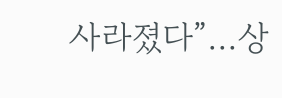사라졌다”…상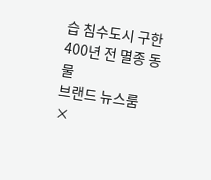습 침수도시 구한 400년 전 멸종 동물
브랜드 뉴스룸
×